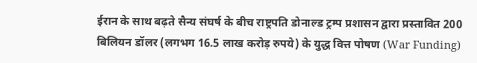ईरान के साथ बढ़ते सैन्य संघर्ष के बीच राष्ट्रपति डोनाल्ड ट्रम्प प्रशासन द्वारा प्रस्तावित 200 बिलियन डॉलर (लगभग 16.5 लाख करोड़ रुपये) के युद्ध वित्त पोषण (War Funding)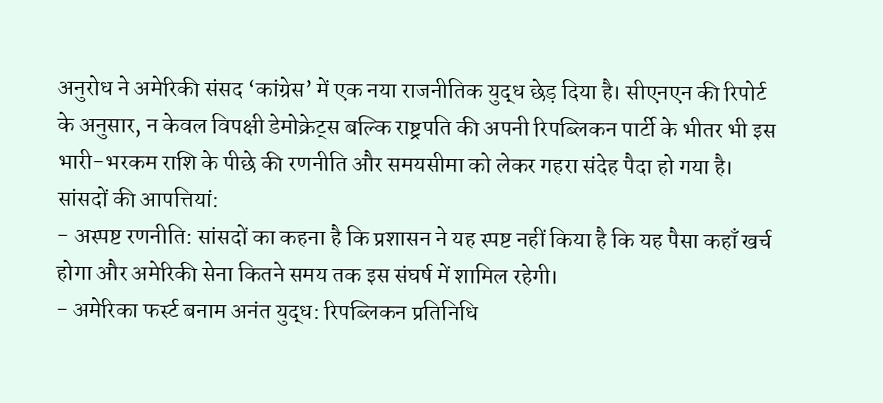अनुरोध ने अमेरिकी संसद ‘कांग्रेस’ में एक नया राजनीतिक युद्ध छेड़ दिया है। सीएनएन की रिपोर्ट के अनुसार, न केवल विपक्षी डेमोक्रेट्स बल्कि राष्ट्रपति की अपनी रिपब्लिकन पार्टी के भीतर भी इस भारी-भरकम राशि के पीछे की रणनीति और समयसीमा को लेकर गहरा संदेह पैदा हो गया है।
सांसदों की आपत्तियां:
- अस्पष्ट रणनीति: सांसदों का कहना है कि प्रशासन ने यह स्पष्ट नहीं किया है कि यह पैसा कहाँ खर्च होगा और अमेरिकी सेना कितने समय तक इस संघर्ष में शामिल रहेगी।
- अमेरिका फर्स्ट बनाम अनंत युद्ध: रिपब्लिकन प्रतिनिधि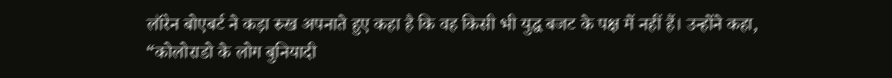लॉरेन बोएबर्ट ने कड़ा रुख अपनाते हुए कहा है कि वह किसी भी युद्ध बजट के पक्ष में नहीं हैं। उन्होंने कहा, “कोलोराडो के लोग बुनियादी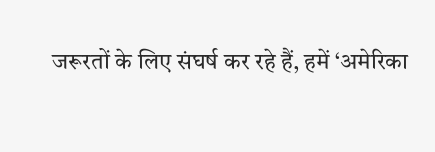जरूरतों के लिए संघर्ष कर रहे हैं, हमें ‘अमेरिका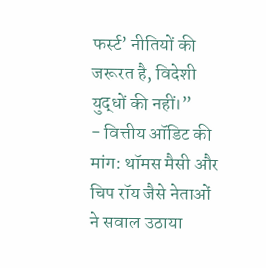फर्स्ट’ नीतियों की जरूरत है, विदेशी युद्धों की नहीं।”
- वित्तीय ऑडिट की मांग: थॉमस मैसी और चिप रॉय जैसे नेताओं ने सवाल उठाया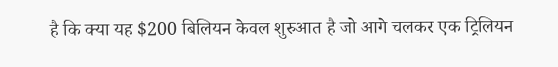है कि क्या यह $200 बिलियन केवल शुरुआत है जो आगे चलकर एक ट्रिलियन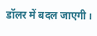डॉलर में बदल जाएगी।